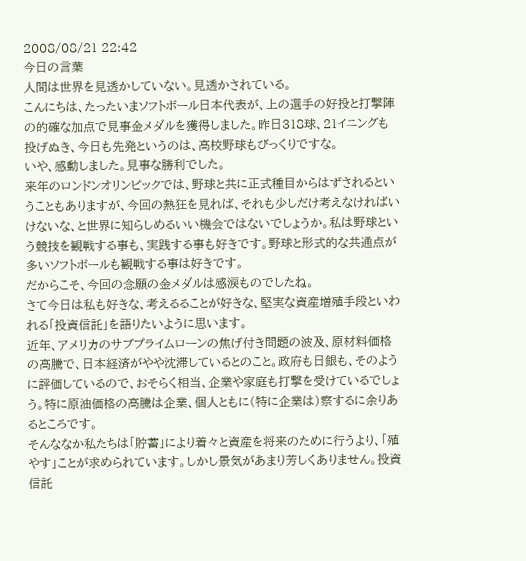2008/08/21 22:42
今日の言葉
人間は世界を見透かしていない。見透かされている。
こんにちは、たったいまソフトボール日本代表が、上の選手の好投と打撃陣の的確な加点で見事金メダルを獲得しました。昨日318球、21イニングも投げぬき、今日も先発というのは、高校野球もびっくりですな。
いや、感動しました。見事な勝利でした。
来年のロンドンオリンピックでは、野球と共に正式種目からはずされるということもありますが、今回の熱狂を見れば、それも少しだけ考えなければいけないな、と世界に知らしめるいい機会ではないでしょうか。私は野球という競技を観戦する事も、実践する事も好きです。野球と形式的な共通点が多いソフトボールも観戦する事は好きです。
だからこそ、今回の念願の金メダルは感涙ものでしたね。
さて今日は私も好きな、考えるることが好きな、堅実な資産増殖手段といわれる「投資信託」を語りたいように思います。
近年、アメリカのサブプライムローンの焦げ付き問題の波及、原材料価格の高騰で、日本経済がやや沈滞しているとのこと。政府も日銀も、そのように評価しているので、おそらく相当、企業や家庭も打撃を受けているでしょう。特に原油価格の高騰は企業、個人ともに(特に企業は)察するに余りあるところです。
そんななか私たちは「貯蓄」により着々と資産を将来のために行うより、「殖やす」ことが求められています。しかし景気があまり芳しくありません。投資信託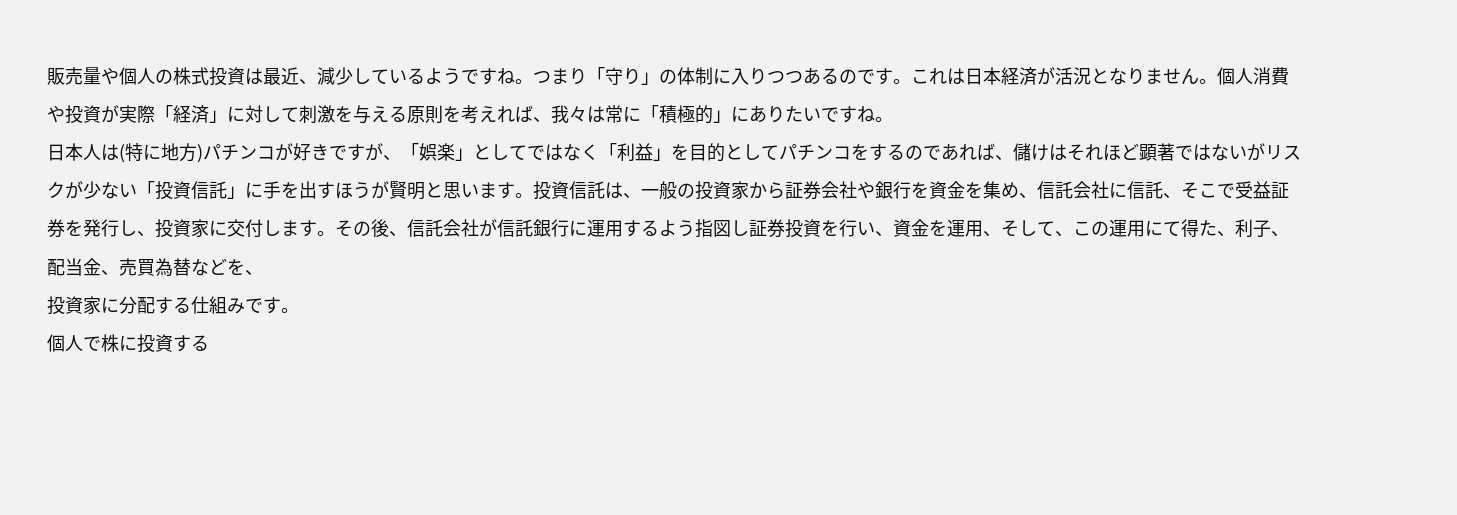販売量や個人の株式投資は最近、減少しているようですね。つまり「守り」の体制に入りつつあるのです。これは日本経済が活況となりません。個人消費や投資が実際「経済」に対して刺激を与える原則を考えれば、我々は常に「積極的」にありたいですね。
日本人は(特に地方)パチンコが好きですが、「娯楽」としてではなく「利益」を目的としてパチンコをするのであれば、儲けはそれほど顕著ではないがリスクが少ない「投資信託」に手を出すほうが賢明と思います。投資信託は、一般の投資家から証券会社や銀行を資金を集め、信託会社に信託、そこで受益証券を発行し、投資家に交付します。その後、信託会社が信託銀行に運用するよう指図し証券投資を行い、資金を運用、そして、この運用にて得た、利子、配当金、売買為替などを、
投資家に分配する仕組みです。
個人で株に投資する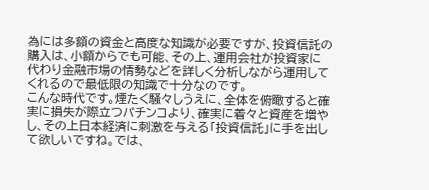為には多額の資金と高度な知識が必要ですが、投資信託の購入は、小額からでも可能、その上、運用会社が投資家に代わり金融市場の情勢などを詳しく分析しながら運用してくれるので最低限の知識で十分なのです。
こんな時代です。煙たく騒々しうえに、全体を俯瞰すると確実に損失が際立つパチンコより、確実に着々と資産を増やし、その上日本経済に刺激を与える「投資信託」に手を出して欲しいですね。では、